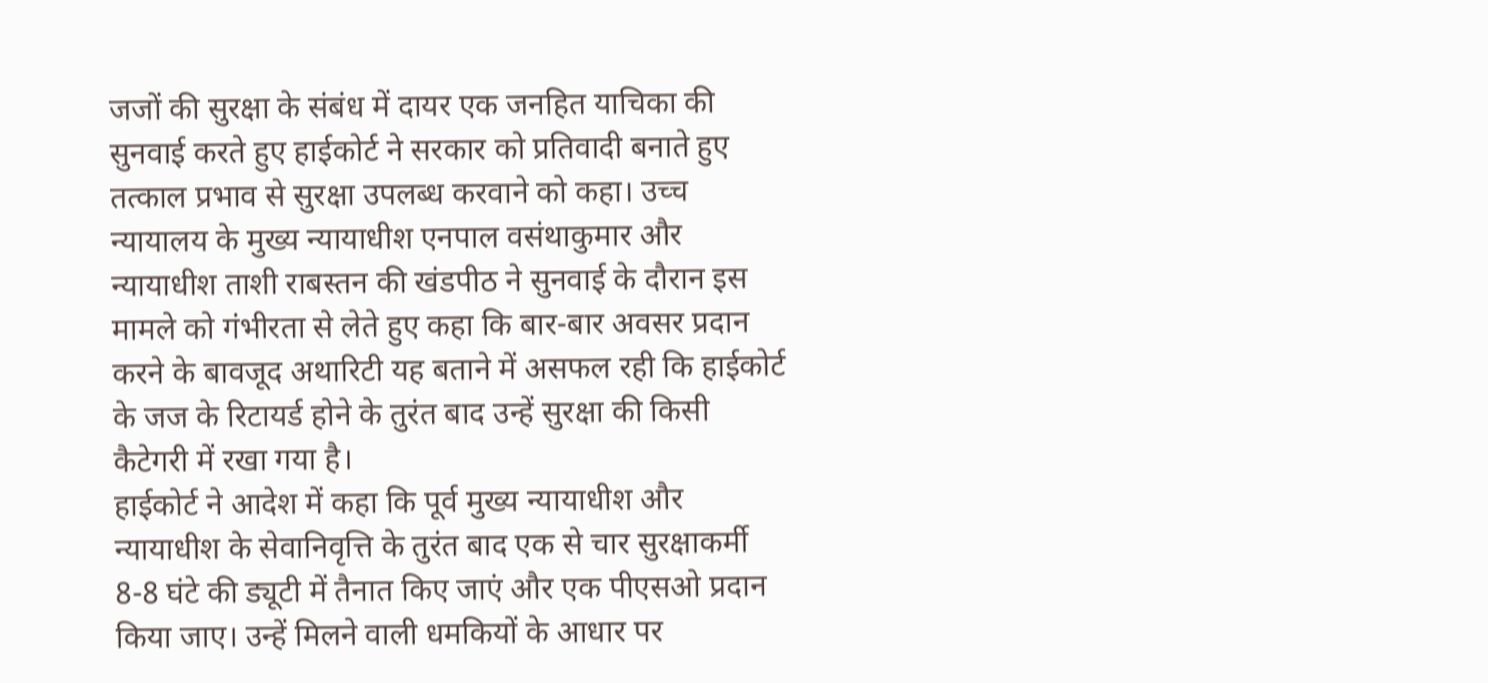जजों की सुरक्षा के संबंध में दायर एक जनहित याचिका की सुनवाई करते हुए हाईकोर्ट ने सरकार को प्रतिवादी बनाते हुए तत्काल प्रभाव से सुरक्षा उपलब्ध करवाने को कहा। उच्च न्यायालय के मुख्य न्यायाधीश एनपाल वसंथाकुमार और न्यायाधीश ताशी राबस्तन की खंडपीठ ने सुनवाई के दौरान इस मामले को गंभीरता से लेते हुए कहा कि बार-बार अवसर प्रदान करने के बावजूद अथारिटी यह बताने में असफल रही कि हाईकोर्ट के जज के रिटायर्ड होने के तुरंत बाद उन्हें सुरक्षा की किसी कैटेगरी में रखा गया है।
हाईकोर्ट ने आदेश में कहा कि पूर्व मुख्य न्यायाधीश और न्यायाधीश के सेवानिवृत्ति के तुरंत बाद एक से चार सुरक्षाकर्मी 8-8 घंटे की ड्यूटी में तैनात किए जाएं और एक पीएसओ प्रदान किया जाए। उन्हें मिलने वाली धमकियों के आधार पर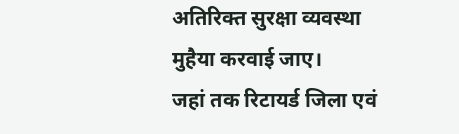अतिरिक्त सुरक्षा व्यवस्था मुहैया करवाई जाए।
जहां तक रिटायर्ड जिला एवं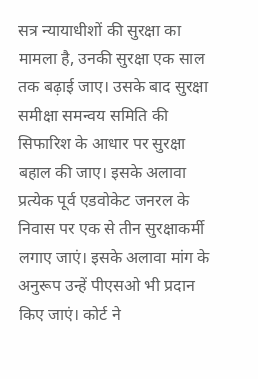सत्र न्यायाधीशों की सुरक्षा का मामला है, उनकी सुरक्षा एक साल तक बढ़ाई जाए। उसके बाद सुरक्षा समीक्षा समन्वय समिति की सिफारिश के आधार पर सुरक्षा बहाल की जाए। इसके अलावा प्रत्येक पूर्व एडवोकेट जनरल के निवास पर एक से तीन सुरक्षाकर्मी लगाए जाएं। इसके अलावा मांग के अनुरूप उन्हें पीएसओ भी प्रदान किए जाएं। कोर्ट ने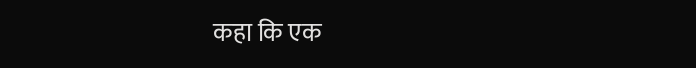कहा कि एक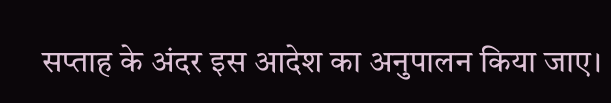सप्ताह के अंदर इस आदेश का अनुपालन किया जाए।